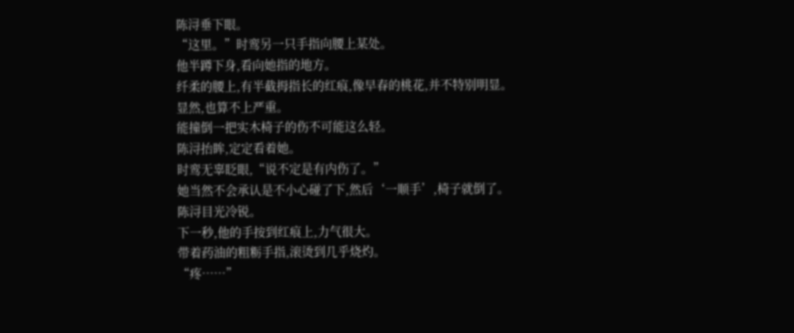陈浔垂下眼。
“这里。”时鸾另一只手指向腰上某处。
他半蹲下身,看向她指的地方。
纤柔的腰上,有半截拇指长的红痕,像早春的桃花,并不特别明显。
显然,也算不上严重。
能撞倒一把实木椅子的伤不可能这么轻。
陈浔抬眸,定定看着她。
时鸾无辜眨眼,“说不定是有内伤了。”
她当然不会承认是不小心碰了下,然后‘一顺手’,椅子就倒了。
陈浔目光冷锐。
下一秒,他的手按到红痕上,力气很大。
带着药油的粗粝手指,滚烫到几乎烧灼。
“疼……”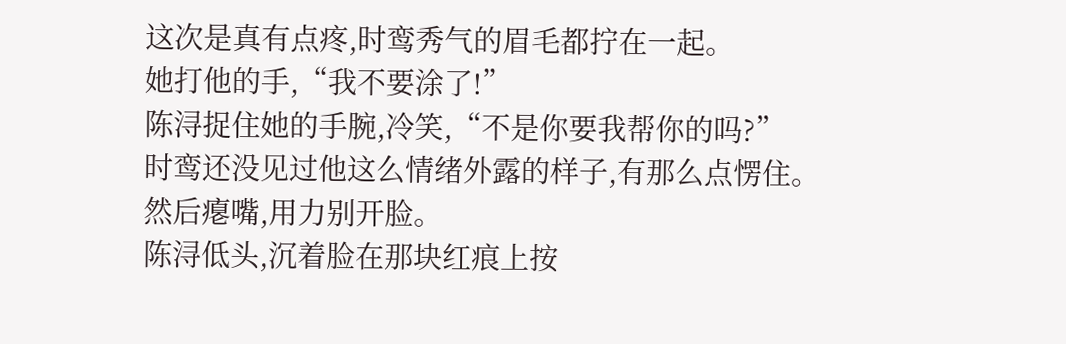这次是真有点疼,时鸾秀气的眉毛都拧在一起。
她打他的手,“我不要涂了!”
陈浔捉住她的手腕,冷笑,“不是你要我帮你的吗?”
时鸾还没见过他这么情绪外露的样子,有那么点愣住。
然后瘪嘴,用力别开脸。
陈浔低头,沉着脸在那块红痕上按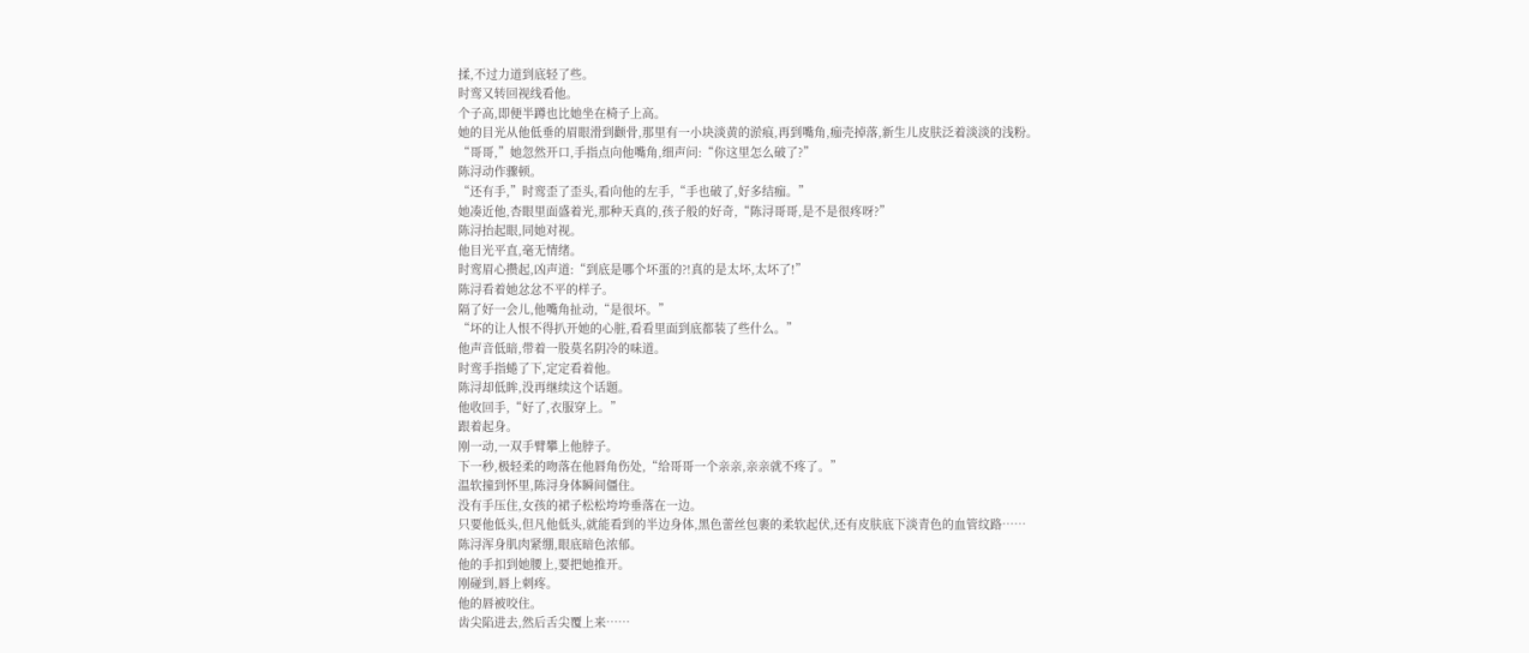揉,不过力道到底轻了些。
时鸾又转回视线看他。
个子高,即便半蹲也比她坐在椅子上高。
她的目光从他低垂的眉眼滑到颧骨,那里有一小块淡黄的淤痕,再到嘴角,痂壳掉落,新生儿皮肤泛着淡淡的浅粉。
“哥哥,”她忽然开口,手指点向他嘴角,细声问:“你这里怎么破了?”
陈浔动作骤顿。
“还有手,”时鸾歪了歪头,看向他的左手,“手也破了,好多结痂。”
她凑近他,杏眼里面盛着光,那种天真的,孩子般的好奇,“陈浔哥哥,是不是很疼呀?”
陈浔抬起眼,同她对视。
他目光平直,毫无情绪。
时鸾眉心攒起,凶声道:“到底是哪个坏蛋的?!真的是太坏,太坏了!”
陈浔看着她忿忿不平的样子。
隔了好一会儿,他嘴角扯动,“是很坏。”
“坏的让人恨不得扒开她的心脏,看看里面到底都装了些什么。”
他声音低暗,带着一股莫名阴冷的味道。
时鸾手指蜷了下,定定看着他。
陈浔却低眸,没再继续这个话题。
他收回手,“好了,衣服穿上。”
跟着起身。
刚一动,一双手臂攀上他脖子。
下一秒,极轻柔的吻落在他唇角伤处,“给哥哥一个亲亲,亲亲就不疼了。”
温软撞到怀里,陈浔身体瞬间僵住。
没有手压住,女孩的裙子松松垮垮垂落在一边。
只要他低头,但凡他低头,就能看到的半边身体,黑色蕾丝包裹的柔软起伏,还有皮肤底下淡青色的血管纹路……
陈浔浑身肌肉紧绷,眼底暗色浓郁。
他的手扣到她腰上,要把她推开。
刚碰到,唇上刺疼。
他的唇被咬住。
齿尖陷进去,然后舌尖覆上来……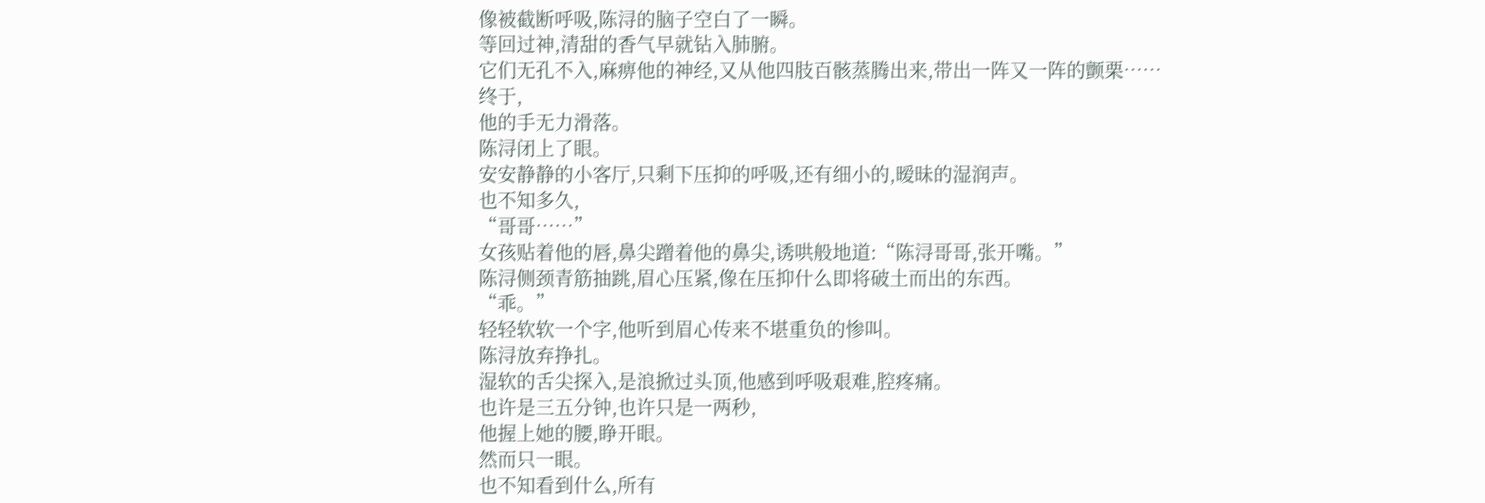像被截断呼吸,陈浔的脑子空白了一瞬。
等回过神,清甜的香气早就钻入肺腑。
它们无孔不入,麻痹他的神经,又从他四肢百骸蒸腾出来,带出一阵又一阵的颤栗……
终于,
他的手无力滑落。
陈浔闭上了眼。
安安静静的小客厅,只剩下压抑的呼吸,还有细小的,暧昧的湿润声。
也不知多久,
“哥哥……”
女孩贴着他的唇,鼻尖蹭着他的鼻尖,诱哄般地道:“陈浔哥哥,张开嘴。”
陈浔侧颈青筋抽跳,眉心压紧,像在压抑什么即将破土而出的东西。
“乖。”
轻轻软软一个字,他听到眉心传来不堪重负的惨叫。
陈浔放弃挣扎。
湿软的舌尖探入,是浪掀过头顶,他感到呼吸艰难,腔疼痛。
也许是三五分钟,也许只是一两秒,
他握上她的腰,睁开眼。
然而只一眼。
也不知看到什么,所有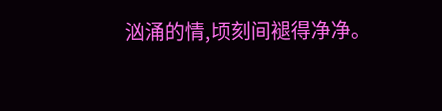汹涌的情,顷刻间褪得净净。